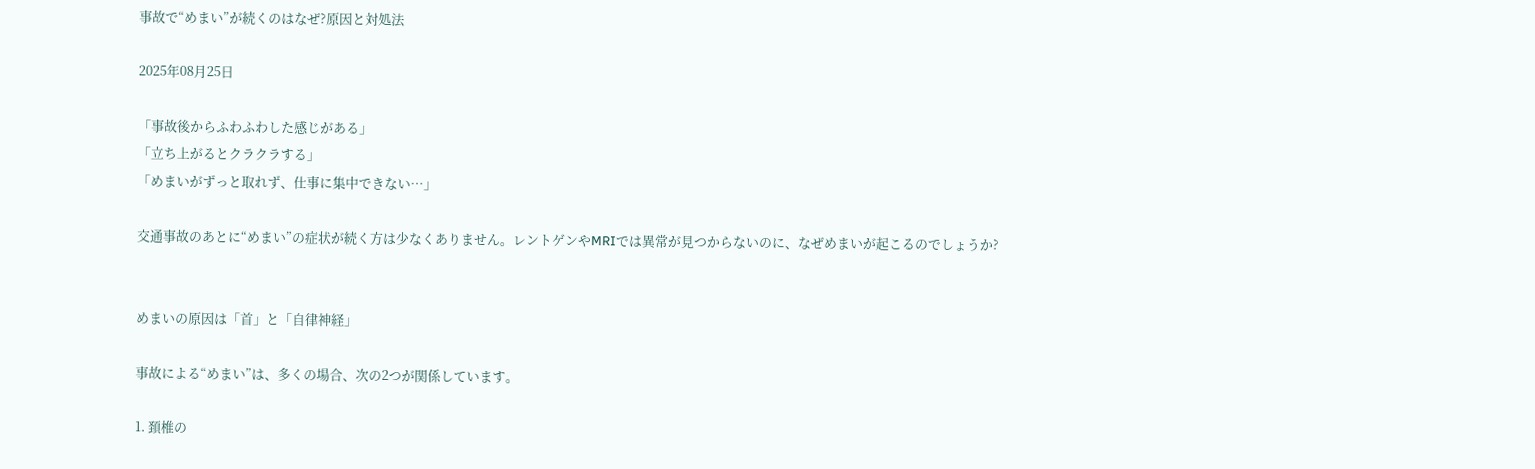事故で“めまい”が続くのはなぜ?原因と対処法

2025年08月25日

「事故後からふわふわした感じがある」
「立ち上がるとクラクラする」
「めまいがずっと取れず、仕事に集中できない…」

交通事故のあとに“めまい”の症状が続く方は少なくありません。レントゲンやMRIでは異常が見つからないのに、なぜめまいが起こるのでしょうか?


めまいの原因は「首」と「自律神経」

事故による“めまい”は、多くの場合、次の2つが関係しています。

1. 頚椎の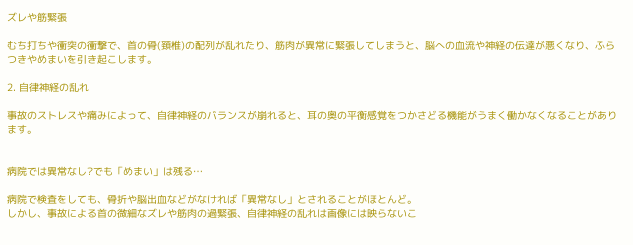ズレや筋緊張

むち打ちや衝突の衝撃で、首の骨(頚椎)の配列が乱れたり、筋肉が異常に緊張してしまうと、脳への血流や神経の伝達が悪くなり、ふらつきやめまいを引き起こします。

2. 自律神経の乱れ

事故のストレスや痛みによって、自律神経のバランスが崩れると、耳の奥の平衡感覚をつかさどる機能がうまく働かなくなることがあります。


病院では異常なし?でも「めまい」は残る…

病院で検査をしても、骨折や脳出血などがなければ「異常なし」とされることがほとんど。
しかし、事故による首の微細なズレや筋肉の過緊張、自律神経の乱れは画像には映らないこ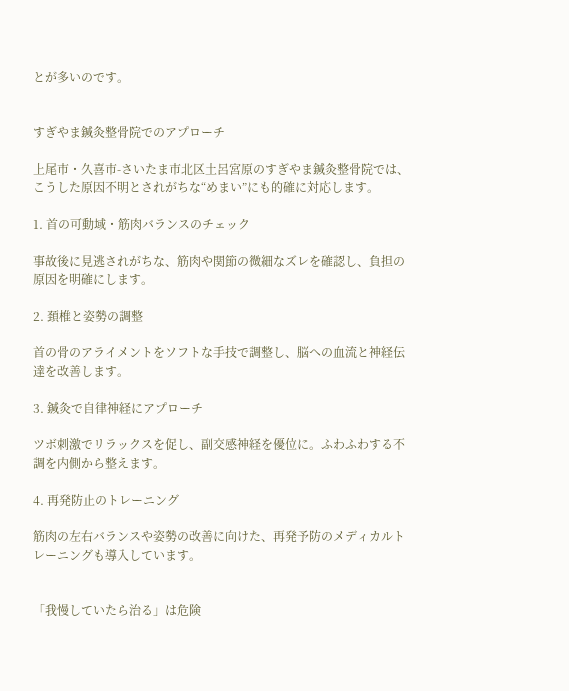とが多いのです。


すぎやま鍼灸整骨院でのアプローチ

上尾市・久喜市-さいたま市北区土呂宮原のすぎやま鍼灸整骨院では、こうした原因不明とされがちな“めまい”にも的確に対応します。

1. 首の可動域・筋肉バランスのチェック

事故後に見逃されがちな、筋肉や関節の微細なズレを確認し、負担の原因を明確にします。

2. 頚椎と姿勢の調整

首の骨のアライメントをソフトな手技で調整し、脳への血流と神経伝達を改善します。

3. 鍼灸で自律神経にアプローチ

ツボ刺激でリラックスを促し、副交感神経を優位に。ふわふわする不調を内側から整えます。

4. 再発防止のトレーニング

筋肉の左右バランスや姿勢の改善に向けた、再発予防のメディカルトレーニングも導入しています。


「我慢していたら治る」は危険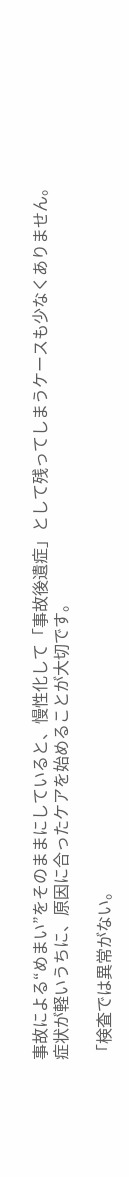事故による“めまい”をそのままにしていると、慢性化して「事故後遺症」として残ってしまうケースも少なくありません。
症状が軽いうちに、原因に合ったケアを始めることが大切です。

「検査では異常がない。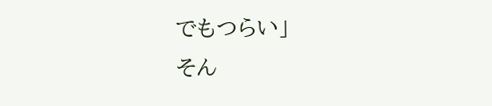でもつらい」
そん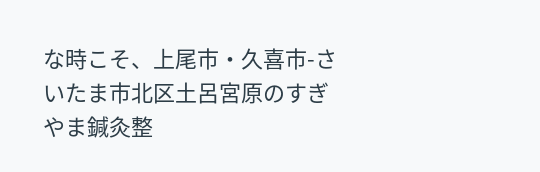な時こそ、上尾市・久喜市-さいたま市北区土呂宮原のすぎやま鍼灸整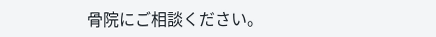骨院にご相談ください。